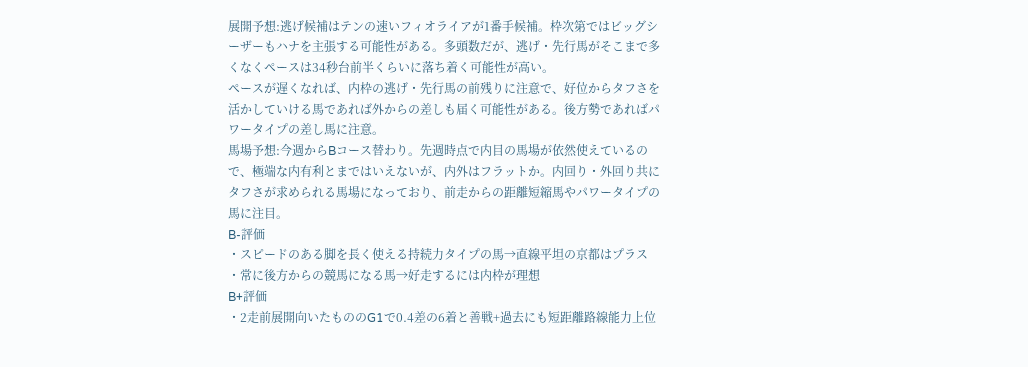展開予想:逃げ候補はテンの速いフィオライアが1番手候補。枠次第ではビッグシーザーもハナを主張する可能性がある。多頭数だが、逃げ・先行馬がそこまで多くなくペースは34秒台前半くらいに落ち着く可能性が高い。
ペースが遅くなれば、内枠の逃げ・先行馬の前残りに注意で、好位からタフさを活かしていける馬であれば外からの差しも届く可能性がある。後方勢であればパワータイプの差し馬に注意。
馬場予想:今週からBコース替わり。先週時点で内目の馬場が依然使えているので、極端な内有利とまではいえないが、内外はフラットか。内回り・外回り共にタフさが求められる馬場になっており、前走からの距離短縮馬やパワータイプの馬に注目。
B-評価
・スピードのある脚を長く使える持続力タイプの馬→直線平坦の京都はプラス
・常に後方からの競馬になる馬→好走するには内枠が理想
B+評価
・2走前展開向いたもののG1で0.4差の6着と善戦+過去にも短距離路線能力上位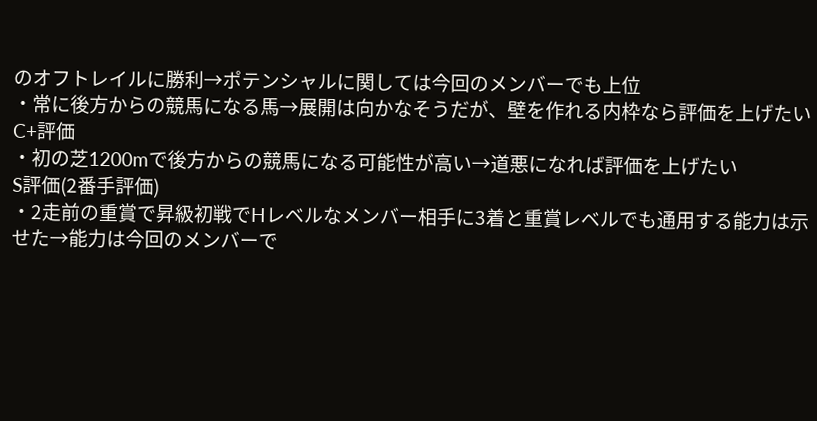のオフトレイルに勝利→ポテンシャルに関しては今回のメンバーでも上位
・常に後方からの競馬になる馬→展開は向かなそうだが、壁を作れる内枠なら評価を上げたい
C+評価
・初の芝1200mで後方からの競馬になる可能性が高い→道悪になれば評価を上げたい
S評価(2番手評価)
・2走前の重賞で昇級初戦でHレベルなメンバー相手に3着と重賞レベルでも通用する能力は示せた→能力は今回のメンバーで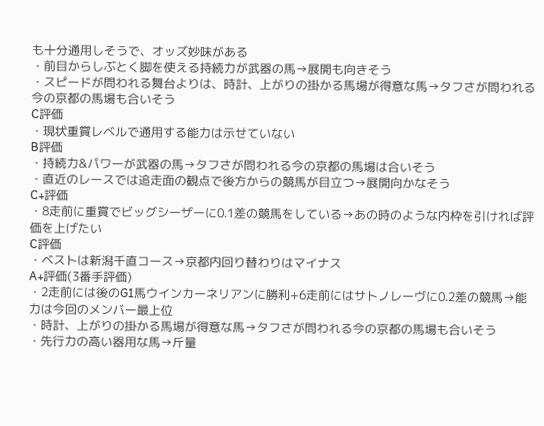も十分通用しそうで、オッズ妙味がある
・前目からしぶとく脚を使える持続力が武器の馬→展開も向きそう
・スピードが問われる舞台よりは、時計、上がりの掛かる馬場が得意な馬→タフさが問われる今の京都の馬場も合いそう
C評価
・現状重賞レベルで通用する能力は示せていない
B評価
・持続力&パワーが武器の馬→タフさが問われる今の京都の馬場は合いそう
・直近のレースでは追走面の観点で後方からの競馬が目立つ→展開向かなそう
C+評価
・8走前に重賞でビッグシーザーに0.1差の競馬をしている→あの時のような内枠を引ければ評価を上げたい
C評価
・ベストは新潟千直コース→京都内回り替わりはマイナス
A+評価(3番手評価)
・2走前には後のG1馬ウインカーネリアンに勝利+6走前にはサトノレーヴに0.2差の競馬→能力は今回のメンバー最上位
・時計、上がりの掛かる馬場が得意な馬→タフさが問われる今の京都の馬場も合いそう
・先行力の高い器用な馬→斤量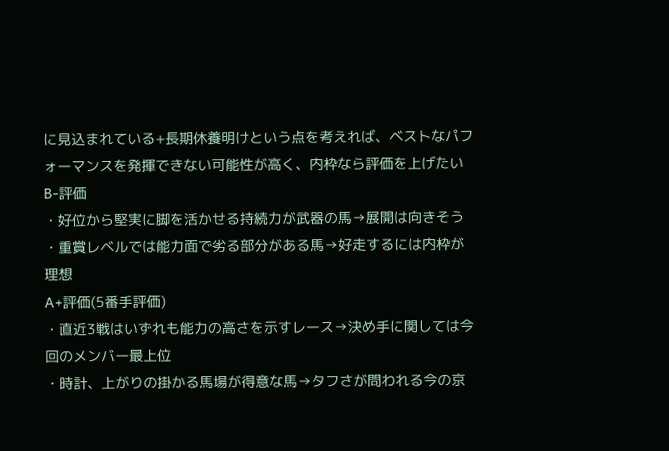に見込まれている+長期休養明けという点を考えれば、ベストなパフォーマンスを発揮できない可能性が高く、内枠なら評価を上げたい
B-評価
・好位から堅実に脚を活かせる持続力が武器の馬→展開は向きそう
・重賞レベルでは能力面で劣る部分がある馬→好走するには内枠が理想
A+評価(5番手評価)
・直近3戦はいずれも能力の高さを示すレース→決め手に関しては今回のメンバー最上位
・時計、上がりの掛かる馬場が得意な馬→タフさが問われる今の京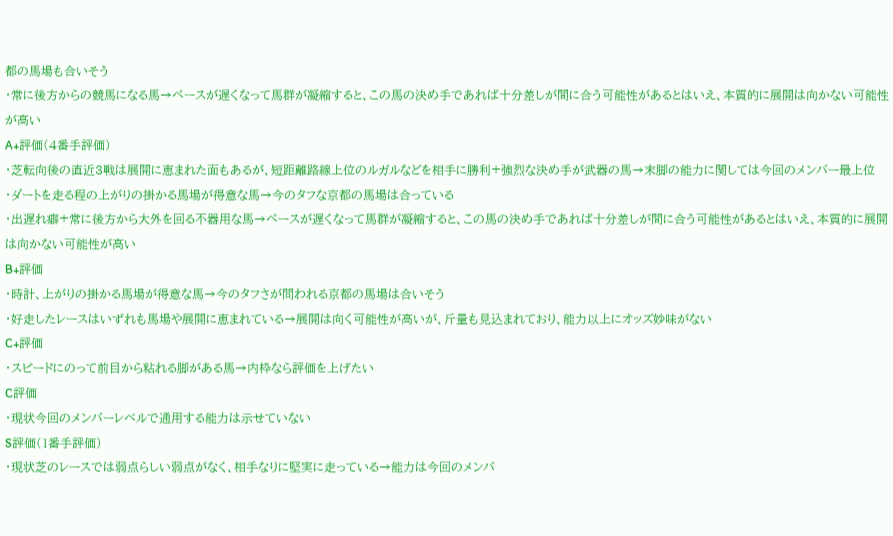都の馬場も合いそう
・常に後方からの競馬になる馬→ペースが遅くなって馬群が凝縮すると、この馬の決め手であれば十分差しが間に合う可能性があるとはいえ、本質的に展開は向かない可能性が高い
A+評価(4番手評価)
・芝転向後の直近3戦は展開に恵まれた面もあるが、短距離路線上位のルガルなどを相手に勝利+強烈な決め手が武器の馬→末脚の能力に関しては今回のメンバー最上位
・ダートを走る程の上がりの掛かる馬場が得意な馬→今のタフな京都の馬場は合っている
・出遅れ癖+常に後方から大外を回る不器用な馬→ペースが遅くなって馬群が凝縮すると、この馬の決め手であれば十分差しが間に合う可能性があるとはいえ、本質的に展開は向かない可能性が高い
B+評価
・時計、上がりの掛かる馬場が得意な馬→今のタフさが問われる京都の馬場は合いそう
・好走したレースはいずれも馬場や展開に恵まれている→展開は向く可能性が高いが、斤量も見込まれており、能力以上にオッズ妙味がない
C+評価
・スピードにのって前目から粘れる脚がある馬→内枠なら評価を上げたい
C評価
・現状今回のメンバーレベルで通用する能力は示せていない
S評価(1番手評価)
・現状芝のレースでは弱点らしい弱点がなく、相手なりに堅実に走っている→能力は今回のメンバ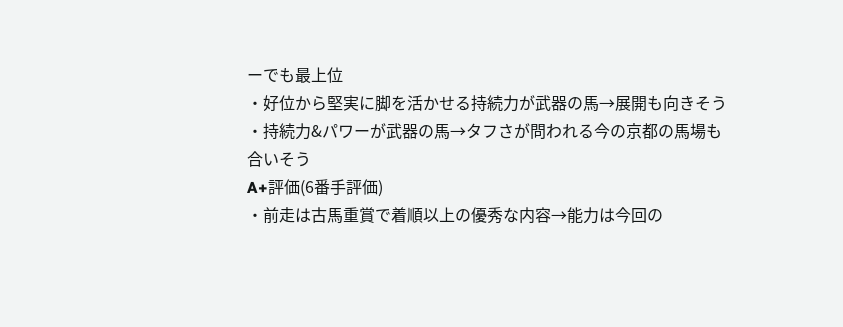ーでも最上位
・好位から堅実に脚を活かせる持続力が武器の馬→展開も向きそう
・持続力&パワーが武器の馬→タフさが問われる今の京都の馬場も合いそう
A+評価(6番手評価)
・前走は古馬重賞で着順以上の優秀な内容→能力は今回の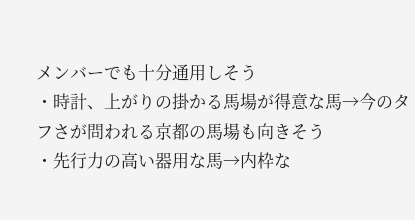メンバーでも十分通用しそう
・時計、上がりの掛かる馬場が得意な馬→今のタフさが問われる京都の馬場も向きそう
・先行力の高い器用な馬→内枠な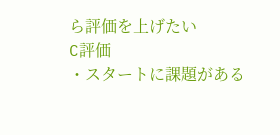ら評価を上げたい
C評価
・スタートに課題がある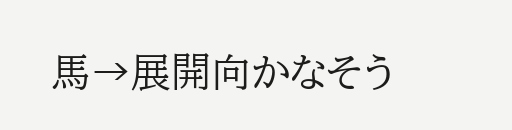馬→展開向かなそう